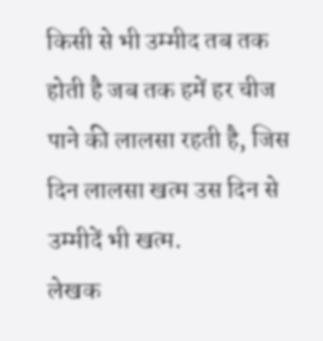किसी से भी उम्मीद तब तक होती है जब तक हमें हर चीज पाने की लालसा रहती है, जिस दिन लालसा खत्म उस दिन से उम्मीदें भी खत्म.
लेखक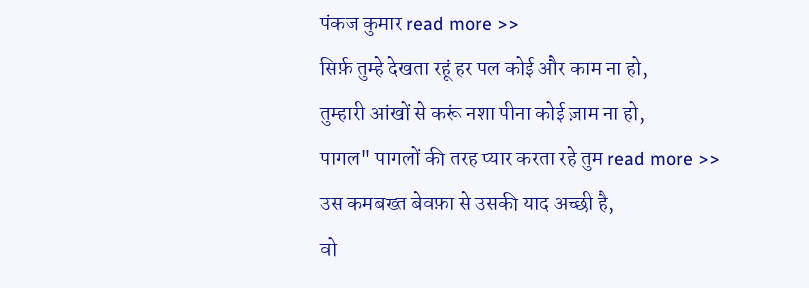पंकज कुमार read more >>
सिर्फ़ तुम्हे देखता रहूं हर पल कोई और काम ना हो,
तुम्हारी आंखों से करूं नशा पीना कोई ज़ाम ना हो,
पागल" पागलों की तरह प्यार करता रहे तुम read more >>
उस कमबख्त बेवफ़ा से उसकी याद अच्छी है,
वो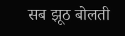सब झूठ बोलती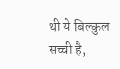थी ये बिल्कुल सच्ची है,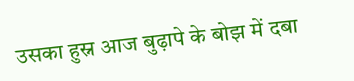उसका हुस्न आज बुढ़ापे के बोझ में दबा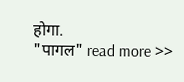होगा.
"पागल" read more >>